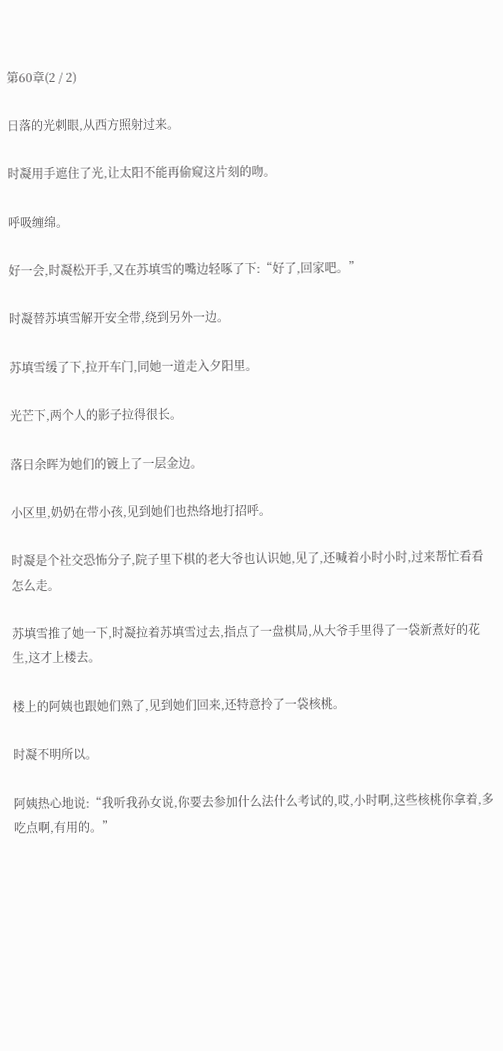第60章(2 / 2)

日落的光刺眼,从西方照射过来。

时凝用手遮住了光,让太阳不能再偷窥这片刻的吻。

呼吸缠绵。

好一会,时凝松开手,又在苏填雪的嘴边轻啄了下:“好了,回家吧。”

时凝替苏填雪解开安全带,绕到另外一边。

苏填雪缓了下,拉开车门,同她一道走入夕阳里。

光芒下,两个人的影子拉得很长。

落日余晖为她们的镀上了一层金边。

小区里,奶奶在带小孩,见到她们也热络地打招呼。

时凝是个社交恐怖分子,院子里下棋的老大爷也认识她,见了,还喊着小时小时,过来帮忙看看怎么走。

苏填雪推了她一下,时凝拉着苏填雪过去,指点了一盘棋局,从大爷手里得了一袋新煮好的花生,这才上楼去。

楼上的阿姨也跟她们熟了,见到她们回来,还特意拎了一袋核桃。

时凝不明所以。

阿姨热心地说:“我听我孙女说,你要去参加什么法什么考试的,哎,小时啊,这些核桃你拿着,多吃点啊,有用的。”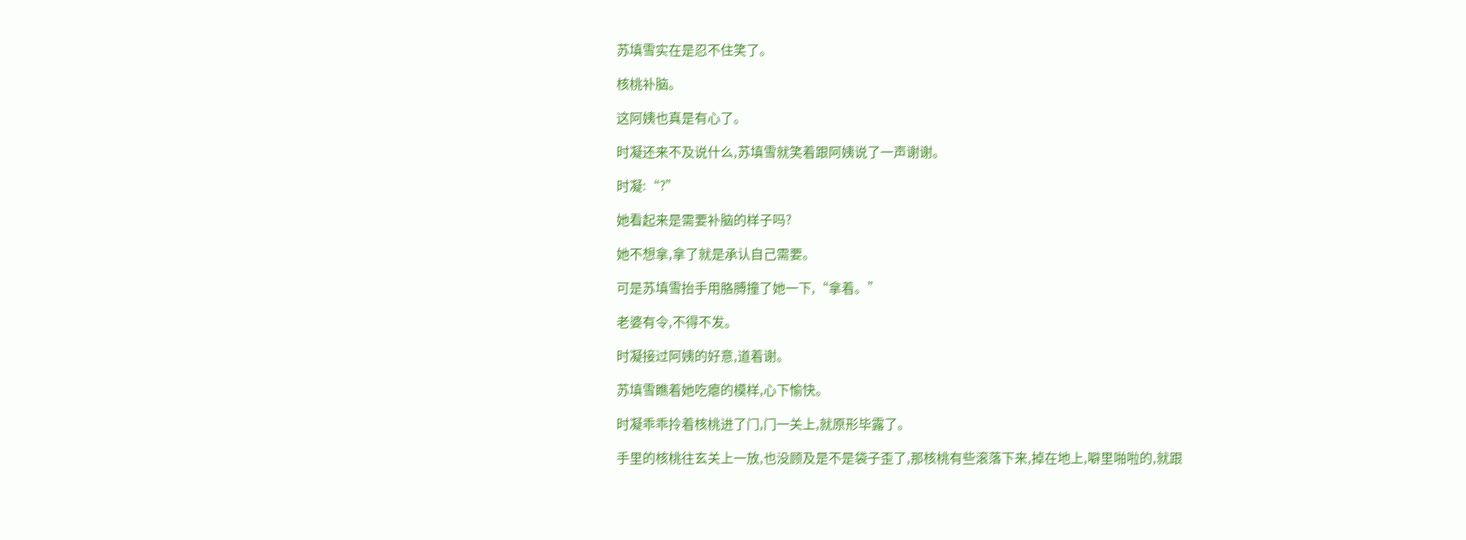苏填雪实在是忍不住笑了。

核桃补脑。

这阿姨也真是有心了。

时凝还来不及说什么,苏填雪就笑着跟阿姨说了一声谢谢。

时凝:“?”

她看起来是需要补脑的样子吗?

她不想拿,拿了就是承认自己需要。

可是苏填雪抬手用胳膊撞了她一下,“拿着。”

老婆有令,不得不发。

时凝接过阿姨的好意,道着谢。

苏填雪瞧着她吃瘪的模样,心下愉快。

时凝乖乖拎着核桃进了门,门一关上,就原形毕露了。

手里的核桃往玄关上一放,也没顾及是不是袋子歪了,那核桃有些滚落下来,掉在地上,噼里啪啦的,就跟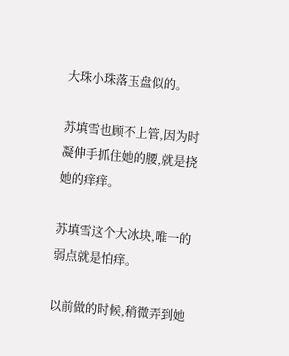大珠小珠落玉盘似的。

苏填雪也顾不上管,因为时凝伸手抓住她的腰,就是挠她的痒痒。

苏填雪这个大冰块,唯一的弱点就是怕痒。

以前做的时候,稍微弄到她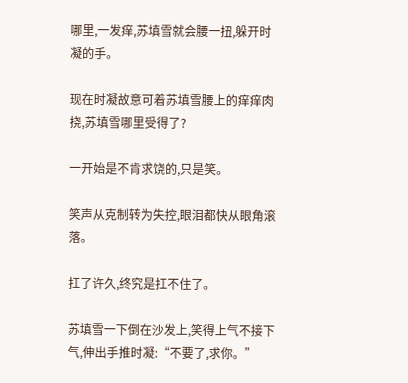哪里,一发痒,苏填雪就会腰一扭,躲开时凝的手。

现在时凝故意可着苏填雪腰上的痒痒肉挠,苏填雪哪里受得了?

一开始是不肯求饶的,只是笑。

笑声从克制转为失控,眼泪都快从眼角滚落。

扛了许久,终究是扛不住了。

苏填雪一下倒在沙发上,笑得上气不接下气,伸出手推时凝:“不要了,求你。”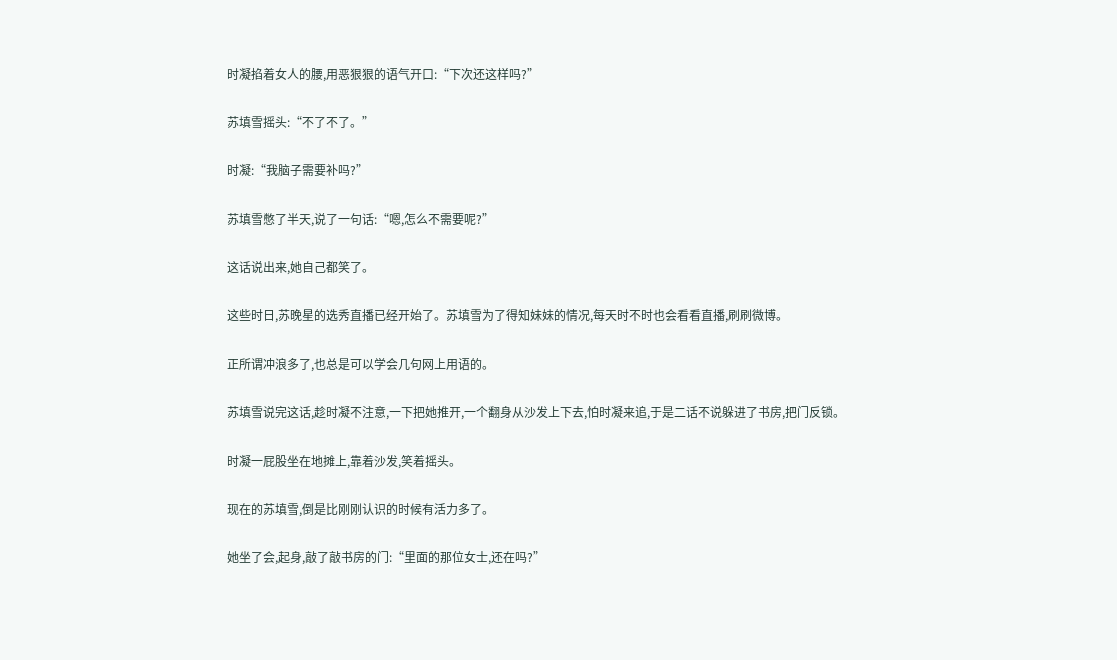时凝掐着女人的腰,用恶狠狠的语气开口:“下次还这样吗?”

苏填雪摇头:“不了不了。”

时凝:“我脑子需要补吗?”

苏填雪憋了半天,说了一句话:“嗯,怎么不需要呢?”

这话说出来,她自己都笑了。

这些时日,苏晚星的选秀直播已经开始了。苏填雪为了得知妹妹的情况,每天时不时也会看看直播,刷刷微博。

正所谓冲浪多了,也总是可以学会几句网上用语的。

苏填雪说完这话,趁时凝不注意,一下把她推开,一个翻身从沙发上下去,怕时凝来追,于是二话不说躲进了书房,把门反锁。

时凝一屁股坐在地摊上,靠着沙发,笑着摇头。

现在的苏填雪,倒是比刚刚认识的时候有活力多了。

她坐了会,起身,敲了敲书房的门:“里面的那位女士,还在吗?”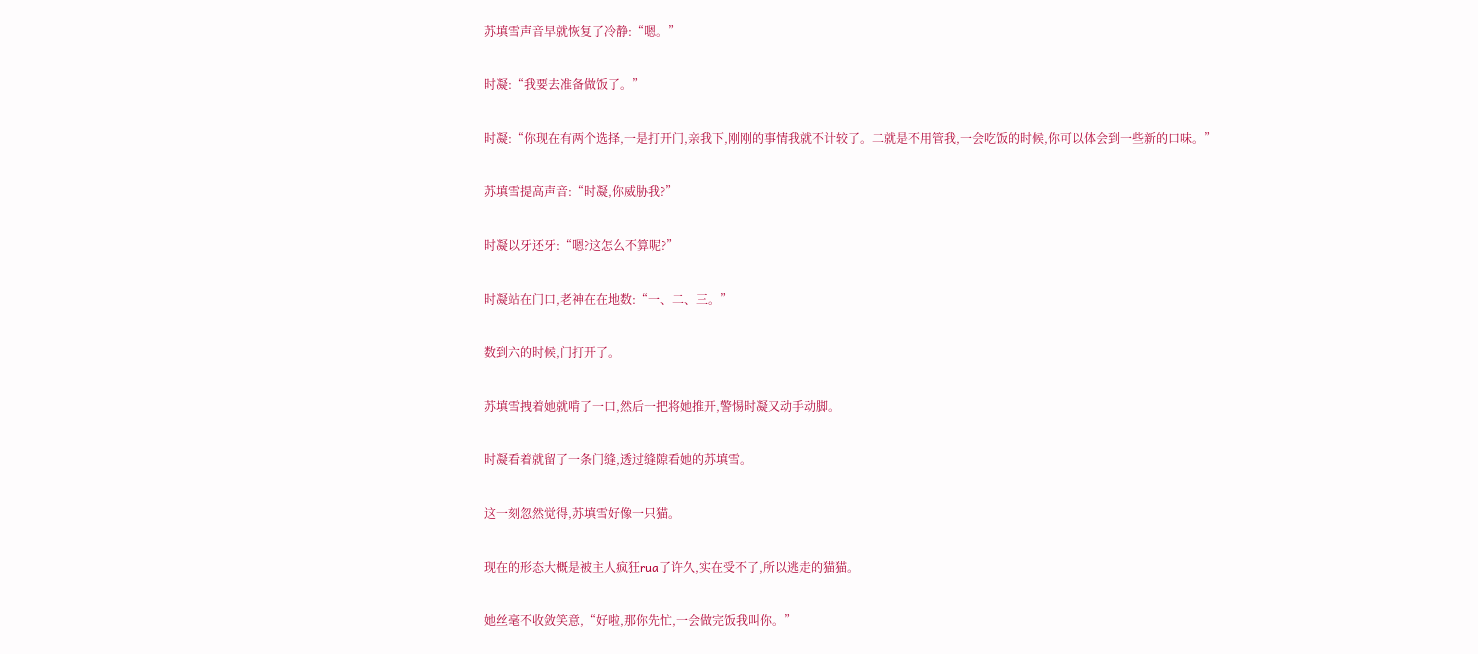苏填雪声音早就恢复了冷静:“嗯。”

时凝:“我要去准备做饭了。”

时凝:“你现在有两个选择,一是打开门,亲我下,刚刚的事情我就不计较了。二就是不用管我,一会吃饭的时候,你可以体会到一些新的口味。”

苏填雪提高声音:“时凝,你威胁我?”

时凝以牙还牙:“嗯?这怎么不算呢?”

时凝站在门口,老神在在地数:“一、二、三。”

数到六的时候,门打开了。

苏填雪拽着她就啃了一口,然后一把将她推开,警惕时凝又动手动脚。

时凝看着就留了一条门缝,透过缝隙看她的苏填雪。

这一刻忽然觉得,苏填雪好像一只猫。

现在的形态大概是被主人疯狂rua了许久,实在受不了,所以逃走的猫猫。

她丝毫不收敛笑意,“好啦,那你先忙,一会做完饭我叫你。”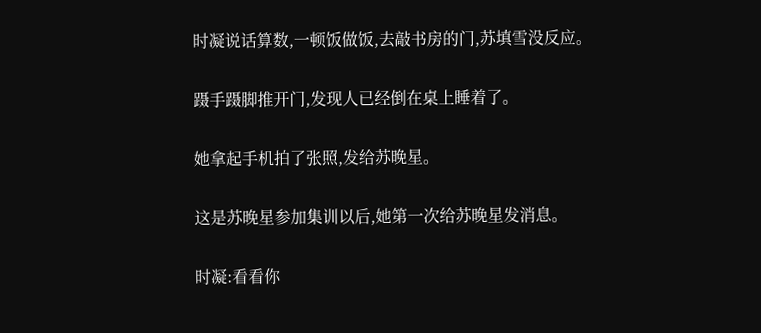时凝说话算数,一顿饭做饭,去敲书房的门,苏填雪没反应。

蹑手蹑脚推开门,发现人已经倒在桌上睡着了。

她拿起手机拍了张照,发给苏晚星。

这是苏晚星参加集训以后,她第一次给苏晚星发消息。

时凝:看看你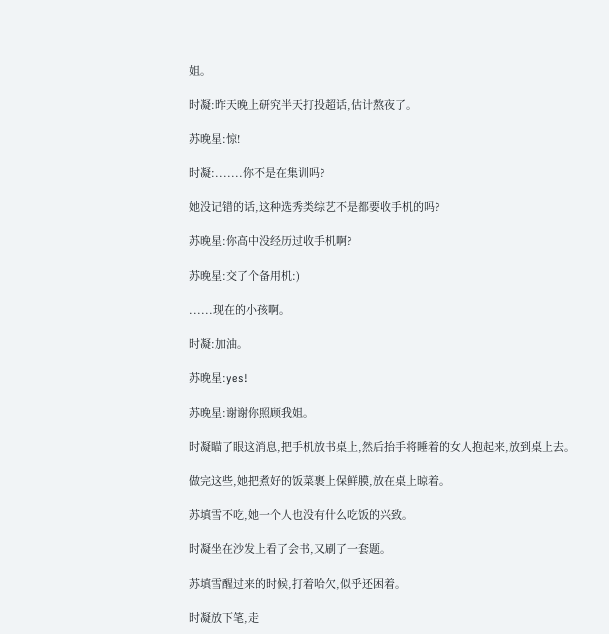姐。

时凝:昨天晚上研究半天打投超话,估计熬夜了。

苏晚星:惊!

时凝:.......你不是在集训吗?

她没记错的话,这种选秀类综艺不是都要收手机的吗?

苏晚星:你高中没经历过收手机啊?

苏晚星:交了个备用机:)

......现在的小孩啊。

时凝:加油。

苏晚星:yes!

苏晚星:谢谢你照顾我姐。

时凝瞄了眼这消息,把手机放书桌上,然后抬手将睡着的女人抱起来,放到桌上去。

做完这些,她把煮好的饭菜裹上保鲜膜,放在桌上晾着。

苏填雪不吃,她一个人也没有什么吃饭的兴致。

时凝坐在沙发上看了会书,又刷了一套题。

苏填雪醒过来的时候,打着哈欠,似乎还困着。

时凝放下笔,走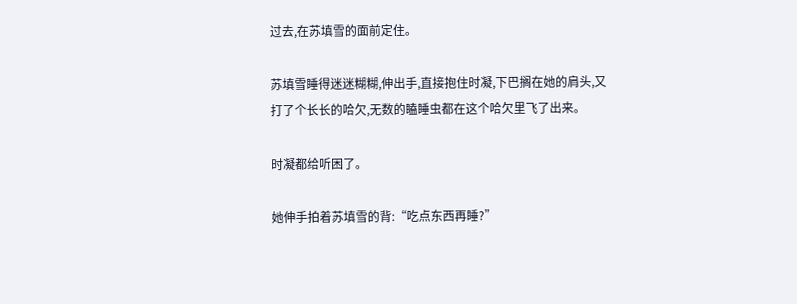过去,在苏填雪的面前定住。

苏填雪睡得迷迷糊糊,伸出手,直接抱住时凝,下巴搁在她的肩头,又打了个长长的哈欠,无数的瞌睡虫都在这个哈欠里飞了出来。

时凝都给听困了。

她伸手拍着苏填雪的背:“吃点东西再睡?”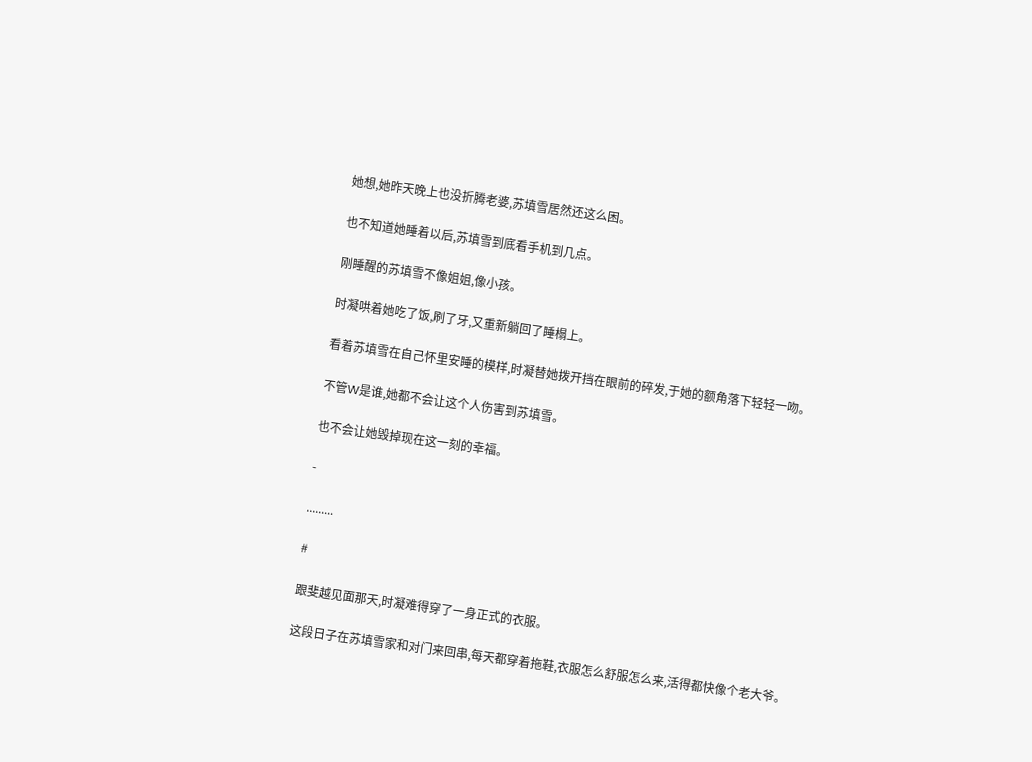她想,她昨天晚上也没折腾老婆,苏填雪居然还这么困。

也不知道她睡着以后,苏填雪到底看手机到几点。

刚睡醒的苏填雪不像姐姐,像小孩。

时凝哄着她吃了饭,刷了牙,又重新躺回了睡榻上。

看着苏填雪在自己怀里安睡的模样,时凝替她拨开挡在眼前的碎发,于她的额角落下轻轻一吻。

不管W是谁,她都不会让这个人伤害到苏填雪。

也不会让她毁掉现在这一刻的幸福。

-

.........

#

跟斐越见面那天,时凝难得穿了一身正式的衣服。

这段日子在苏填雪家和对门来回串,每天都穿着拖鞋,衣服怎么舒服怎么来,活得都快像个老大爷。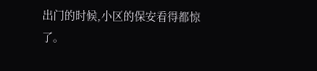出门的时候,小区的保安看得都惊了。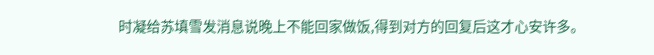时凝给苏填雪发消息说晚上不能回家做饭,得到对方的回复后这才心安许多。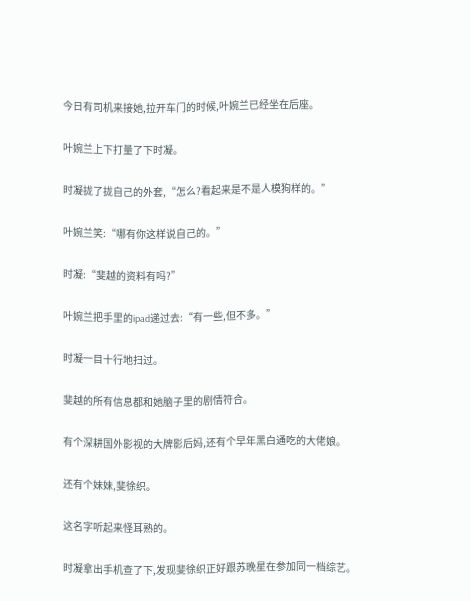今日有司机来接她,拉开车门的时候,叶婉兰已经坐在后座。

叶婉兰上下打量了下时凝。

时凝拢了拢自己的外套,“怎么?看起来是不是人模狗样的。”

叶婉兰笑:“哪有你这样说自己的。”

时凝:“斐越的资料有吗?”

叶婉兰把手里的ipad递过去:“有一些,但不多。”

时凝一目十行地扫过。

斐越的所有信息都和她脑子里的剧情符合。

有个深耕国外影视的大牌影后妈,还有个早年黑白通吃的大佬娘。

还有个妹妹,斐徐织。

这名字听起来怪耳熟的。

时凝拿出手机查了下,发现斐徐织正好跟苏晚星在参加同一档综艺。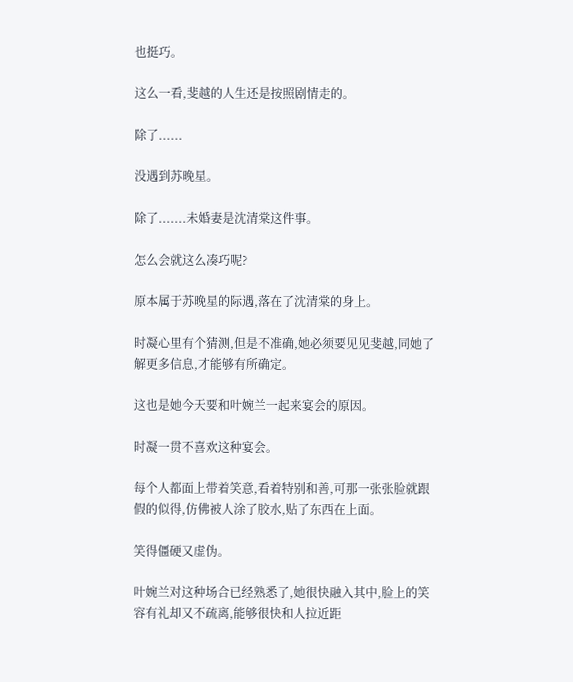也挺巧。

这么一看,斐越的人生还是按照剧情走的。

除了......

没遇到苏晚星。

除了.......未婚妻是沈清棠这件事。

怎么会就这么凑巧呢?

原本属于苏晚星的际遇,落在了沈清棠的身上。

时凝心里有个猜测,但是不准确,她必须要见见斐越,同她了解更多信息,才能够有所确定。

这也是她今天要和叶婉兰一起来宴会的原因。

时凝一贯不喜欢这种宴会。

每个人都面上带着笑意,看着特别和善,可那一张张脸就跟假的似得,仿佛被人涂了胶水,贴了东西在上面。

笑得僵硬又虚伪。

叶婉兰对这种场合已经熟悉了,她很快融入其中,脸上的笑容有礼却又不疏离,能够很快和人拉近距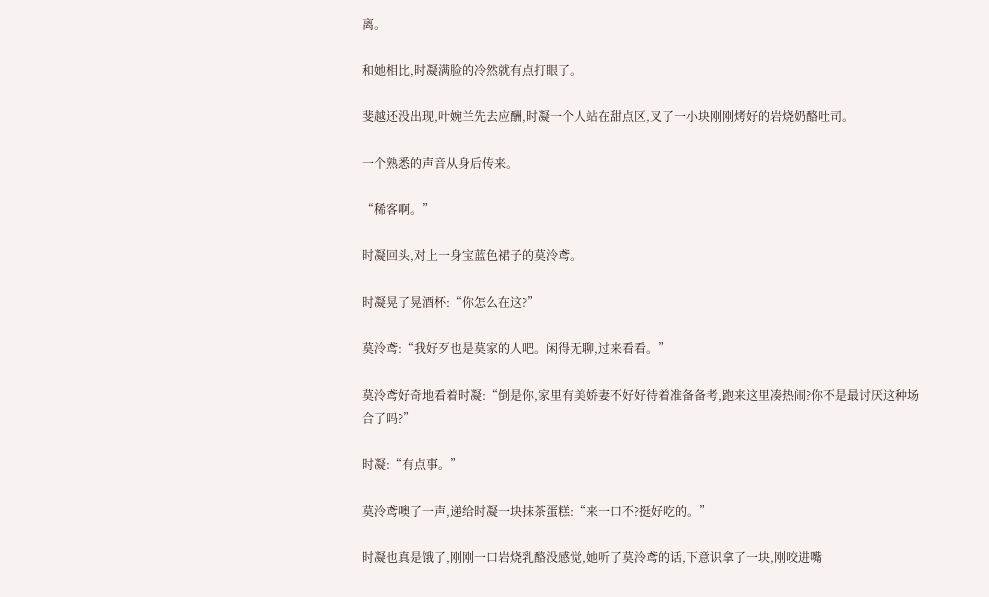离。

和她相比,时凝满脸的冷然就有点打眼了。

斐越还没出现,叶婉兰先去应酬,时凝一个人站在甜点区,叉了一小块刚刚烤好的岩烧奶酪吐司。

一个熟悉的声音从身后传来。

“稀客啊。”

时凝回头,对上一身宝蓝色裙子的莫泠鸢。

时凝晃了晃酒杯:“你怎么在这?”

莫泠鸢:“我好歹也是莫家的人吧。闲得无聊,过来看看。”

莫泠鸢好奇地看着时凝:“倒是你,家里有美娇妻不好好待着准备备考,跑来这里凑热闹?你不是最讨厌这种场合了吗?”

时凝:“有点事。”

莫泠鸢噢了一声,递给时凝一块抹茶蛋糕:“来一口不?挺好吃的。”

时凝也真是饿了,刚刚一口岩烧乳酪没感觉,她听了莫泠鸢的话,下意识拿了一块,刚咬进嘴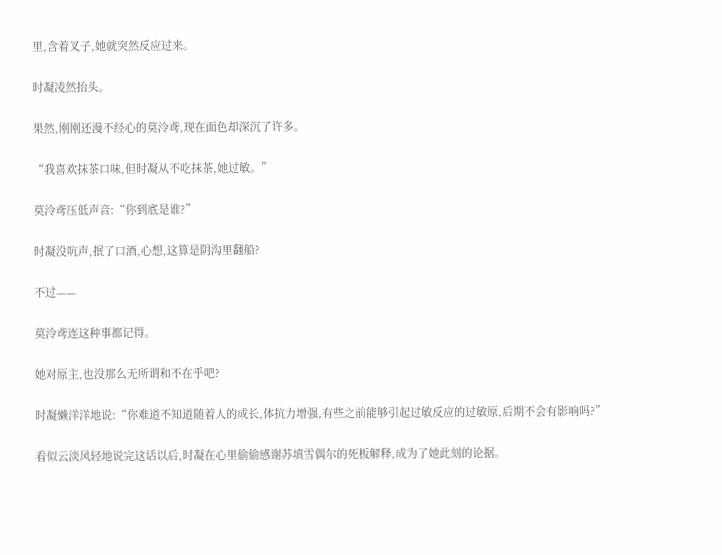里,含着叉子,她就突然反应过来。

时凝凌然抬头。

果然,刚刚还漫不经心的莫泠鸢,现在面色却深沉了许多。

“我喜欢抹茶口味,但时凝从不吃抹茶,她过敏。”

莫泠鸢压低声音:“你到底是谁?”

时凝没吭声,抿了口酒,心想,这算是阴沟里翻船?

不过——

莫泠鸢连这种事都记得。

她对原主,也没那么无所谓和不在乎吧?

时凝懒洋洋地说:“你难道不知道随着人的成长,体抗力增强,有些之前能够引起过敏反应的过敏原,后期不会有影响吗?”

看似云淡风轻地说完这话以后,时凝在心里偷偷感谢苏填雪偶尔的死板解释,成为了她此刻的论据。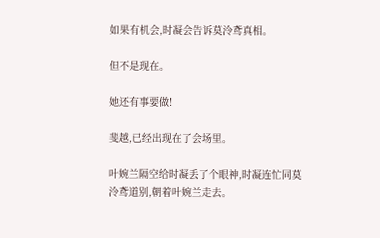如果有机会,时凝会告诉莫泠鸢真相。

但不是现在。

她还有事要做!

斐越,已经出现在了会场里。

叶婉兰隔空给时凝丢了个眼神,时凝连忙同莫泠鸢道别,朝着叶婉兰走去。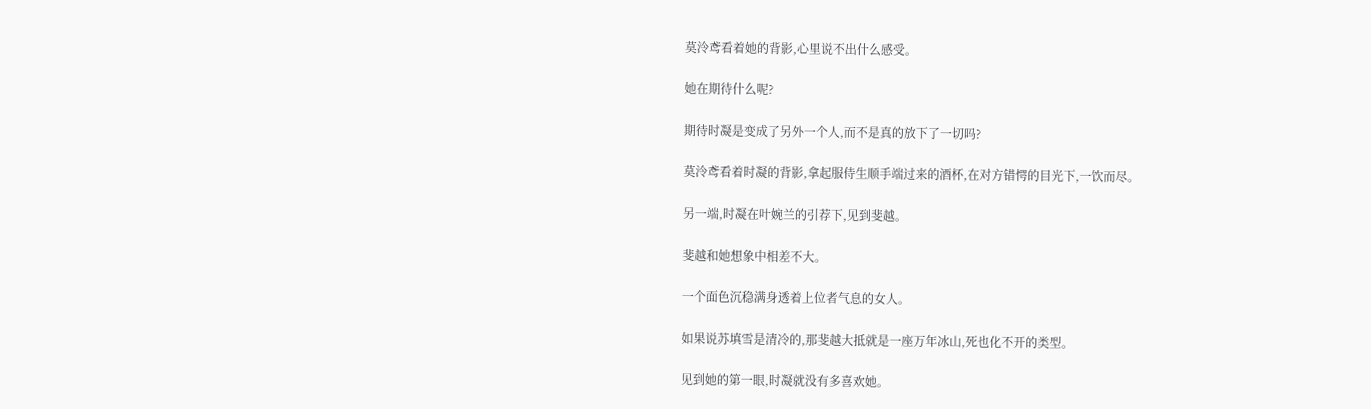莫泠鸢看着她的背影,心里说不出什么感受。

她在期待什么呢?

期待时凝是变成了另外一个人,而不是真的放下了一切吗?

莫泠鸢看着时凝的背影,拿起服侍生顺手端过来的酒杯,在对方错愕的目光下,一饮而尽。

另一端,时凝在叶婉兰的引荐下,见到斐越。

斐越和她想象中相差不大。

一个面色沉稳满身透着上位者气息的女人。

如果说苏填雪是清冷的,那斐越大抵就是一座万年冰山,死也化不开的类型。

见到她的第一眼,时凝就没有多喜欢她。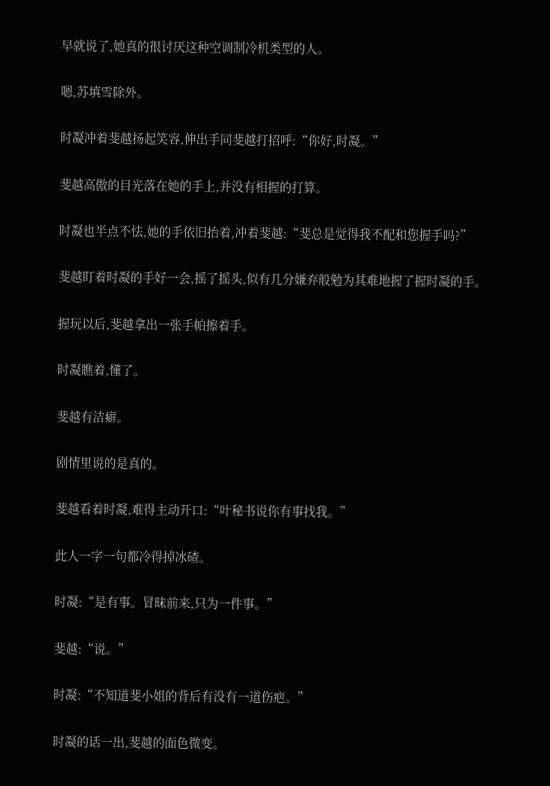早就说了,她真的很讨厌这种空调制冷机类型的人。

嗯,苏填雪除外。

时凝冲着斐越扬起笑容,伸出手同斐越打招呼:“你好,时凝。”

斐越高傲的目光落在她的手上,并没有相握的打算。

时凝也半点不怯,她的手依旧抬着,冲着斐越:“斐总是觉得我不配和您握手吗?”

斐越盯着时凝的手好一会,摇了摇头,似有几分嫌弃般勉为其难地握了握时凝的手。

握玩以后,斐越拿出一张手帕擦着手。

时凝瞧着,懂了。

斐越有洁癖。

剧情里说的是真的。

斐越看着时凝,难得主动开口:“叶秘书说你有事找我。”

此人一字一句都冷得掉冰碴。

时凝:“是有事。冒昧前来,只为一件事。”

斐越:“说。”

时凝:“不知道斐小姐的背后有没有一道伤疤。”

时凝的话一出,斐越的面色微变。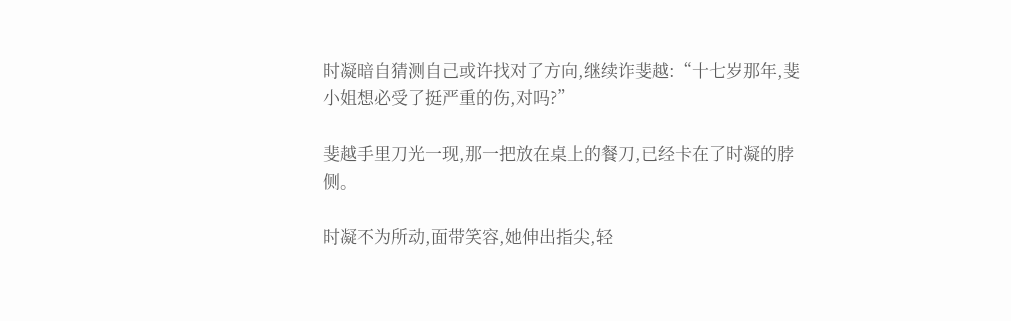时凝暗自猜测自己或许找对了方向,继续诈斐越:“十七岁那年,斐小姐想必受了挺严重的伤,对吗?”

斐越手里刀光一现,那一把放在桌上的餐刀,已经卡在了时凝的脖侧。

时凝不为所动,面带笑容,她伸出指尖,轻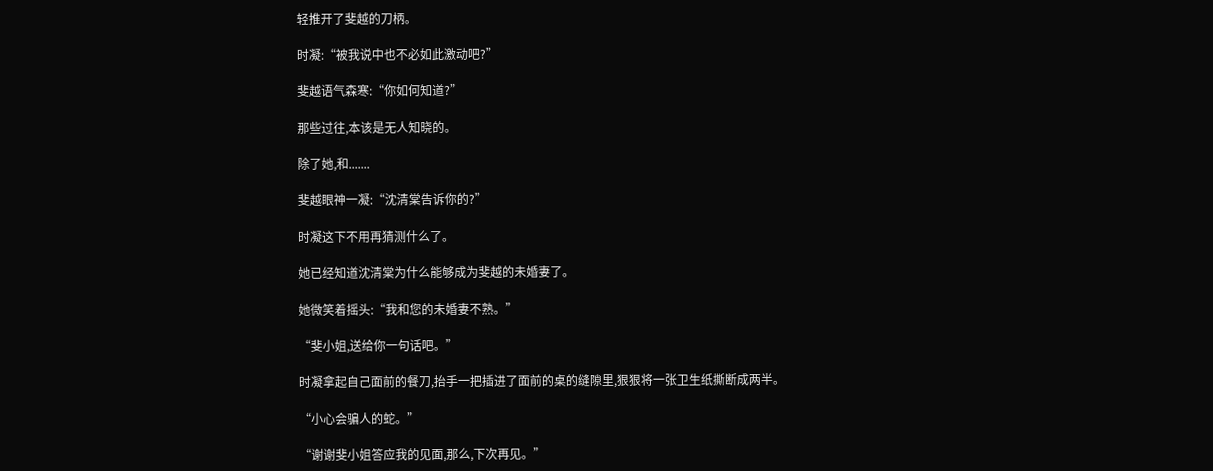轻推开了斐越的刀柄。

时凝:“被我说中也不必如此激动吧?”

斐越语气森寒:“你如何知道?”

那些过往,本该是无人知晓的。

除了她,和.......

斐越眼神一凝:“沈清棠告诉你的?”

时凝这下不用再猜测什么了。

她已经知道沈清棠为什么能够成为斐越的未婚妻了。

她微笑着摇头:“我和您的未婚妻不熟。”

“斐小姐,送给你一句话吧。”

时凝拿起自己面前的餐刀,抬手一把插进了面前的桌的缝隙里,狠狠将一张卫生纸撕断成两半。

“小心会骗人的蛇。”

“谢谢斐小姐答应我的见面,那么,下次再见。”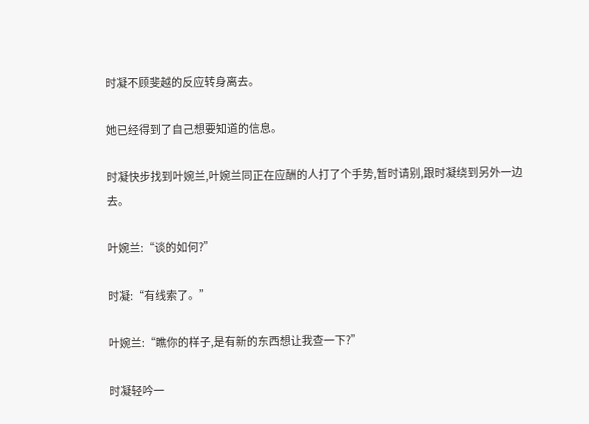时凝不顾斐越的反应转身离去。

她已经得到了自己想要知道的信息。

时凝快步找到叶婉兰,叶婉兰同正在应酬的人打了个手势,暂时请别,跟时凝绕到另外一边去。

叶婉兰:“谈的如何?”

时凝:“有线索了。”

叶婉兰:“瞧你的样子,是有新的东西想让我查一下?”

时凝轻吟一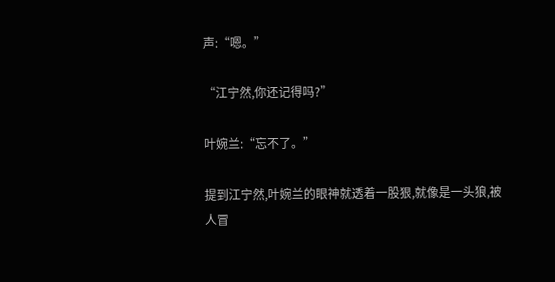声:“嗯。”

“江宁然,你还记得吗?”

叶婉兰:“忘不了。”

提到江宁然,叶婉兰的眼神就透着一股狠,就像是一头狼,被人冒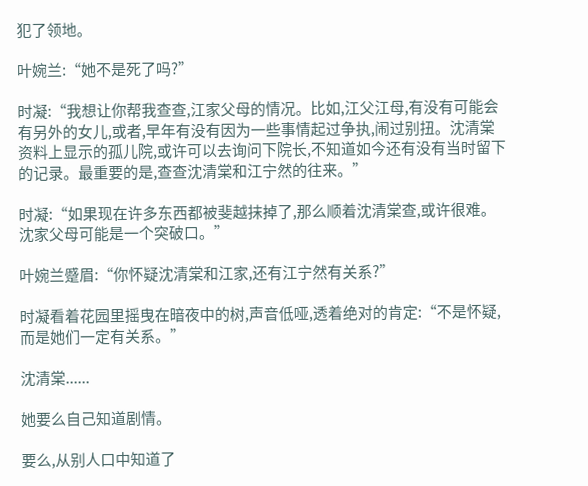犯了领地。

叶婉兰:“她不是死了吗?”

时凝:“我想让你帮我查查,江家父母的情况。比如,江父江母,有没有可能会有另外的女儿,或者,早年有没有因为一些事情起过争执,闹过别扭。沈清棠资料上显示的孤儿院,或许可以去询问下院长,不知道如今还有没有当时留下的记录。最重要的是,查查沈清棠和江宁然的往来。”

时凝:“如果现在许多东西都被斐越抹掉了,那么顺着沈清棠查,或许很难。沈家父母可能是一个突破口。”

叶婉兰蹙眉:“你怀疑沈清棠和江家,还有江宁然有关系?”

时凝看着花园里摇曳在暗夜中的树,声音低哑,透着绝对的肯定:“不是怀疑,而是她们一定有关系。”

沈清棠......

她要么自己知道剧情。

要么,从别人口中知道了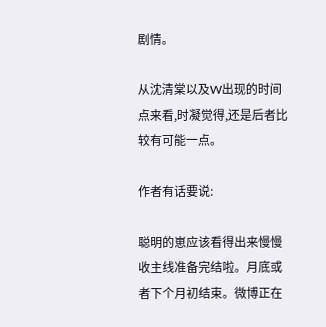剧情。

从沈清棠以及W出现的时间点来看,时凝觉得,还是后者比较有可能一点。

作者有话要说:

聪明的崽应该看得出来慢慢收主线准备完结啦。月底或者下个月初结束。微博正在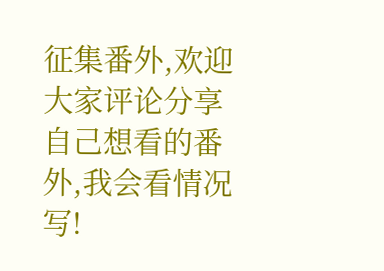征集番外,欢迎大家评论分享自己想看的番外,我会看情况写!